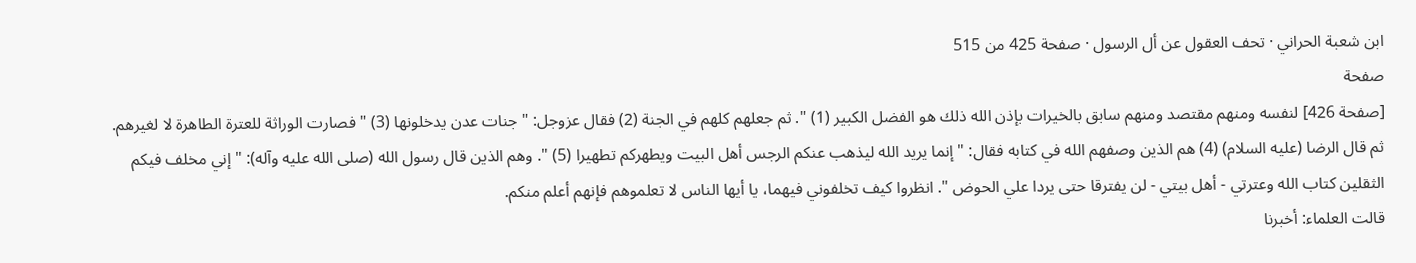ابن شعبة الحراني · تحف العقول عن أل الرسول · صفحة 425 من 515
صفحة
[صفحة 426] لنفسه ومنهم مقتصد ومنهم سابق بالخيرات بإذن الله ذلك هو الفضل الكبير (1) ". ثم جعلهم كلهم في الجنة (2) فقال عزوجل: " جنات عدن يدخلونها (3) " فصارت الوراثة للعترة الطاهرة لا لغيرهم.
ثم قال الرضا (عليه السلام) (4) هم الذين وصفهم الله في كتابه فقال: " إنما يريد الله ليذهب عنكم الرجس أهل البيت ويطهركم تطهيرا (5) ". وهم الذين قال رسول الله (صلى الله عليه وآله): " إني مخلف فيكم الثقلين كتاب الله وعترتي - أهل بيتي - لن يفترقا حتى يردا علي الحوض ". انظروا كيف تخلفوني فيهما، يا أيها الناس لا تعلموهم فإنهم أعلم منكم.
قالت العلماء: أخبرنا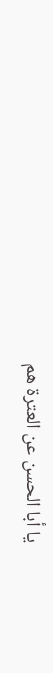يا أبا الحسن عن العترة هم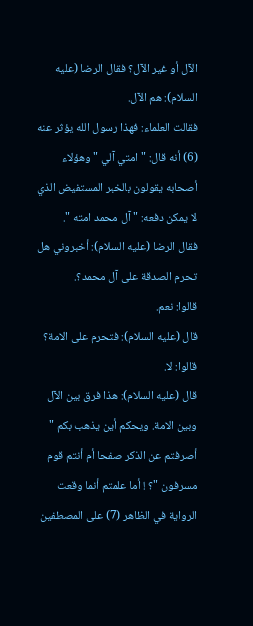الآل أو غير الآل؟ فقال الرضا (عليه السلام): هم الآل.
فقالت العلماء: فهذا رسول الله يؤثر عنه (6) أنه قال: " امتي آلي " وهؤلاء أصحابه يقولون بالخبر المستفيض الذي لا يمكن دفعه: " آل محمد امته ".
فقال الرضا (عليه السلام): أخبروني هل تحرم الصدقة على آل محمد؟.
قالوا: نعم.
قال (عليه السلام): فتحرم على الامة؟ قالوا: لا.
قال (عليه السلام): هذا فرق بين الآل وبين الامة. ويحكم أين يذهب بكم " أصرفتم عن الذكر صفحا أم أنتم قوم مسرفون "؟ ! أما علمتم أنما وقعت الرواية في الظاهر (7) على المصطفين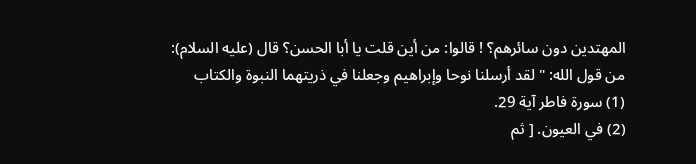المهتدين دون سائرهم؟ ! قالوا: من أين قلت يا أبا الحسن؟ قال (عليه السلام): من قول الله: " لقد أرسلنا نوحا وإبراهيم وجعلنا في ذريتهما النبوة والكتاب
(1) سورة فاطر آية 29.
(2) في العيون. [ ثم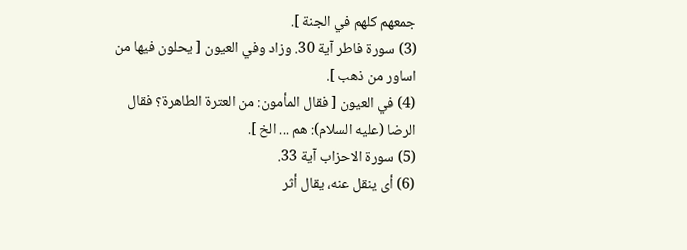جمعهم كلهم في الجنة ].
(3) سورة فاطر آية 30. وزاد وفي العيون [ يحلون فيها من اساور من ذهب ].
(4) في العيون [ فقال المأمون: من العترة الطاهرة؟ فقال الرضا (عليه السلام): هم ... الخ ].
(5) سورة الاحزاب آية 33.
(6) أى ينقل عنه، يقال أثر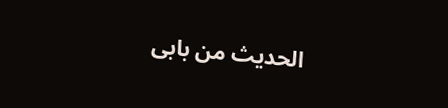الحديث من بابى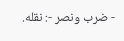- ضرب ونصر -: نقله.